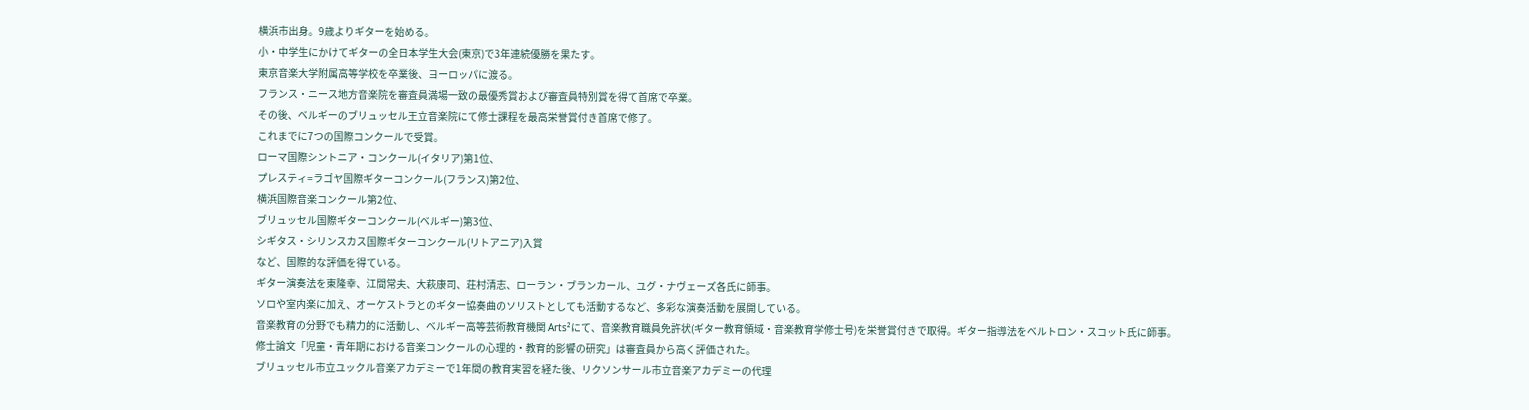横浜市出身。9歳よりギターを始める。
小・中学生にかけてギターの全日本学生大会(東京)で3年連続優勝を果たす。
東京音楽大学附属高等学校を卒業後、ヨーロッパに渡る。
フランス・ニース地方音楽院を審査員満場一致の最優秀賞および審査員特別賞を得て首席で卒業。
その後、ベルギーのブリュッセル王立音楽院にて修士課程を最高栄誉賞付き首席で修了。
これまでに7つの国際コンクールで受賞。
ローマ国際シントニア・コンクール(イタリア)第1位、
プレスティ=ラゴヤ国際ギターコンクール(フランス)第2位、
横浜国際音楽コンクール第2位、
ブリュッセル国際ギターコンクール(ベルギー)第3位、
シギタス・シリンスカス国際ギターコンクール(リトアニア)入賞
など、国際的な評価を得ている。
ギター演奏法を東隆幸、江間常夫、大萩康司、荘村清志、ローラン・ブランカール、ユグ・ナヴェーズ各氏に師事。
ソロや室内楽に加え、オーケストラとのギター協奏曲のソリストとしても活動するなど、多彩な演奏活動を展開している。
音楽教育の分野でも精力的に活動し、ベルギー高等芸術教育機関 Arts²にて、音楽教育職員免許状(ギター教育領域・音楽教育学修士号)を栄誉賞付きで取得。ギター指導法をベルトロン・スコット氏に師事。
修士論文「児童・青年期における音楽コンクールの心理的・教育的影響の研究」は審査員から高く評価された。
ブリュッセル市立ユックル音楽アカデミーで1年間の教育実習を経た後、リクソンサール市立音楽アカデミーの代理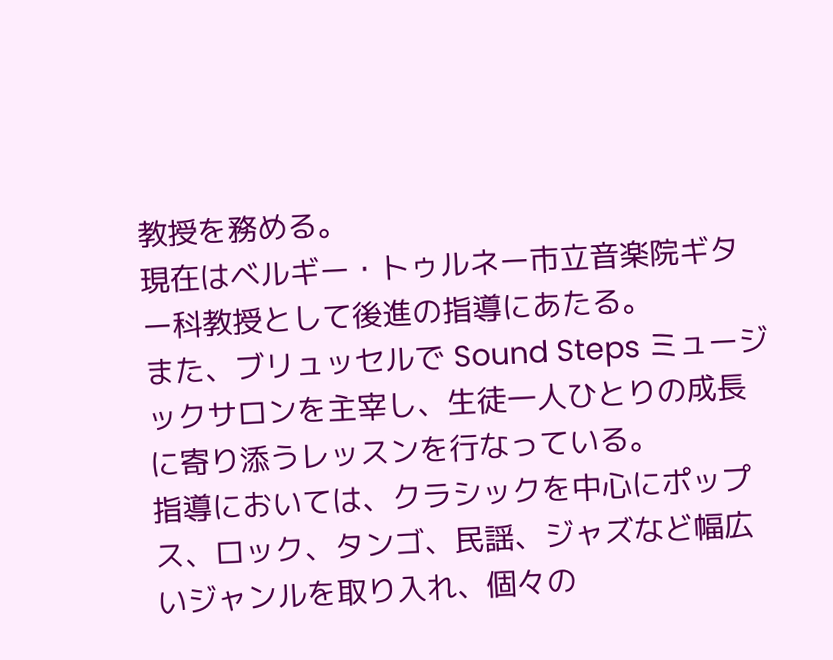教授を務める。
現在はベルギー・トゥルネー市立音楽院ギター科教授として後進の指導にあたる。
また、ブリュッセルで Sound Steps ミュージックサロンを主宰し、生徒一人ひとりの成長に寄り添うレッスンを行なっている。
指導においては、クラシックを中心にポップス、ロック、タンゴ、民謡、ジャズなど幅広いジャンルを取り入れ、個々の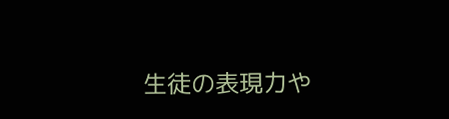生徒の表現力や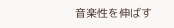音楽性を伸ばす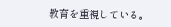教育を重視している。